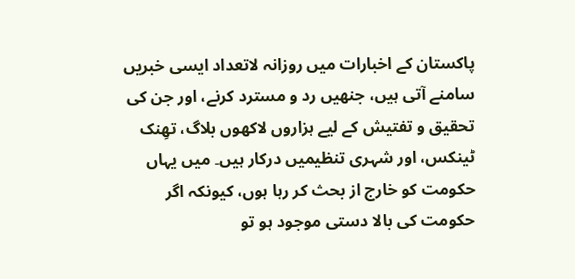پاکستان کے اخبارات میں روزانہ لاتعداد ایسی خبریں سامنے آتی ہیں، جنھیں رد و مسترد کرنے، اور جن کی تحقیق و تفتیش کے لیے ہزاروں لاکھوں بلاگ، تھِنک ٹینکس، اور شہری تنظیمیں درکار ہیں۔ میں یہاں حکومت کو خارج از بحث کر رہا ہوں، کیونکہ اگر حکومت کی بالا دستی موجود ہو تو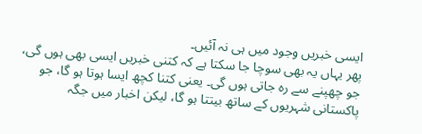ایسی خبریں وجود میں ہی نہ آئیں۔
پھر یہاں یہ بھی سوچا جا سکتا ہے کہ کتنی خبریں ایسی بھی ہوں گی، جو چھپنے سے رہ جاتی ہوں گی۔ یعنی کتنا کچھ ایسا ہوتا ہو گا، جو پاکستانی شہریوں کے ساتھ بیتتا ہو گا، لیکن اخبار میں جگہ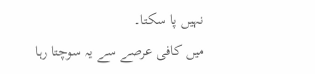نہیں پا سکتا۔
میں کافی عرصے سے یہ سوچتا رہا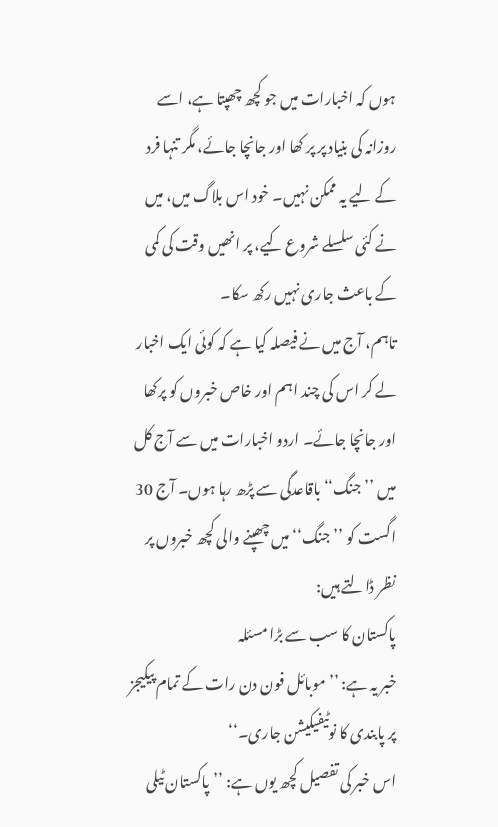ہوں کہ اخبارات میں جو کچھ چھپتا ہے، اسے روزانہ کی بنیاد پر پر کھا اور جانچا جائے، مگر تنہا فرد کے لیے یہ ممکن نہیں۔ خود اس بلاگ میں، میں نے کئی سلسلے شروع کیے، پر انھیں وقت کی کمی کے باعث جاری نہیں رکھ سکا۔
تاہم، آج میں نے فیصلہ کیا ہے کہ کوئی ایک اخبار لے کر اس کی چند اہم اور خاص خبروں کو پرکھا اور جانچا جائے۔ اردو اخبارات میں سے آج کل میں ’’جنگ‘‘ باقاعدگی سے پڑھ رہا ہوں۔ آج 30 اگست کو ’’جنگ‘‘ میں چھپنے والی کچھ خبروں پر نظر ڈالتے ہیں:
پاکستان کا سب سے بڑا مسئلہ
خبر یہ ہے: ’’موبائل فون دن رات کے تمام پیکیجز پر پابندی کا نوٹیفیکیشن جاری۔‘‘
اس خبر کی تفصیل کچھ یوں ہے: ’’پاکستان ٹیلی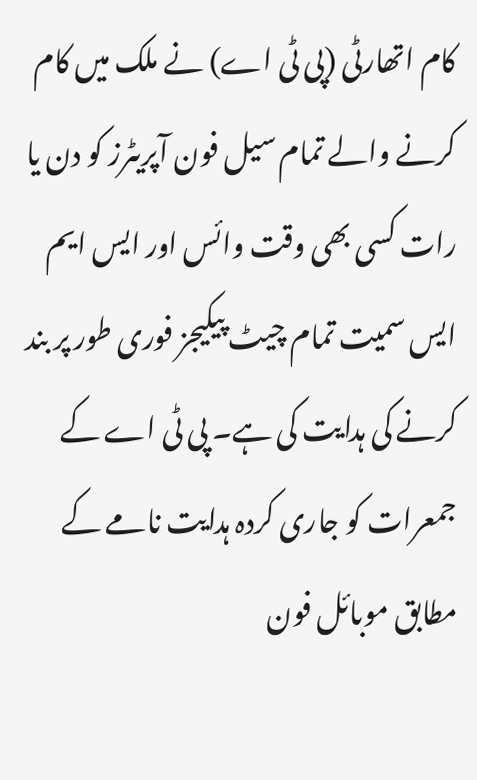کام اتھارٹی (پی ٹی اے) نے ملک میں کام کرنے والے تمام سیل فون آپریٹرز کو دن یا رات کسی بھی وقت وائس اور ایس ایم ایس سمیت تمام چیٹ پیکیجز فوری طور پر بند کرنے کی ہدایت کی ہے۔ پی ٹی اے کے جمعرات کو جاری کردہ ہدایت نامے کے مطابق موبائل فون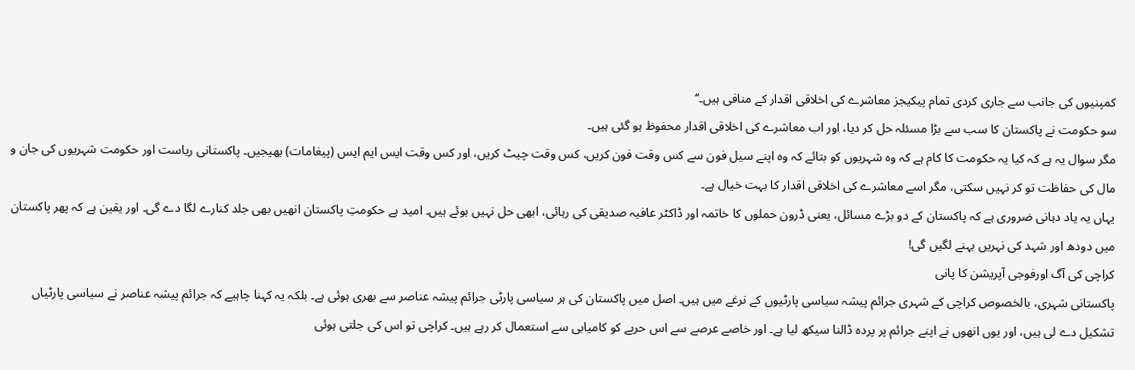کمپنیوں کی جانب سے جاری کردی تمام پیکیجز معاشرے کی اخلاقی اقدار کے منافی ہیں۔‘‘
سو حکومت نے پاکستان کا سب سے بڑا مسئلہ حل کر دیا، اور اب معاشرے کی اخلاقی اقدار محفوظ ہو گئی ہیں۔
مگر سوال یہ ہے کہ کیا یہ حکومت کا کام ہے کہ وہ شہریوں کو بتائے کہ وہ اپنے سیل فون سے کس وقت فون کریں، کس وقت چیٹ کریں، اور کس وقت ایس ایم ایس (پیغامات) بھیجیں۔ پاکستانی ریاست اور حکومت شہریوں کی جان و مال کی حفاظت تو کر نہیں سکتی، مگر اسے معاشرے کی اخلاقی اقدار کا بہت خیال ہے۔
یہاں یہ یاد دہانی ضروری ہے کہ پاکستان کے دو بڑے مسائل، یعنی ڈرون حملوں کا خاتمہ اور ڈاکٹر عافیہ صدیقی کی رہائی، ابھی حل نہیں ہوئے ہیں۔ امید ہے حکومتِ پاکستان انھیں بھی جلد کنارے لگا دے گی۔ اور یقین ہے کہ پھر پاکستان میں دودھ اور شہد کی نہریں بہنے لگیں گی!
کراچی کی آگ اورفوجی آپریشن کا پانی
پاکستانی شہری، بالخصوص کراچی کے شہری جرائم پیشہ سیاسی پارٹیوں کے نرغے میں ہیں۔ اصل میں پاکستان کی ہر سیاسی پارٹی جرائم پیشہ عناصر سے بھری ہوئی ہے۔ بلکہ یہ کہنا چاہیے کہ جرائم پیشہ عناصر نے سیاسی پارٹیاں تشکیل دے لی ہیں، اور یوں انھوں نے اپنے جرائم پر پردہ ڈالنا سیکھ لیا ہے۔ اور خاصے عرصے سے اس حربے کو کامیابی سے استعمال کر رہے ہیں۔ کراچی تو اس کی جلتی ہوئی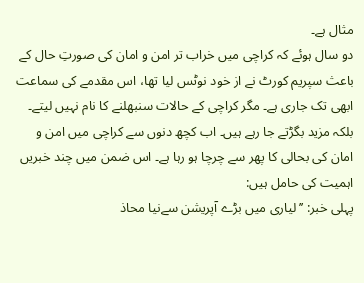مثال ہے۔
دو سال ہوئے کہ کراچی میں خراب تر امن و امان کی صورتِ حال کے باعث سپریم کورٹ نے از خود نوٹس لیا تھا، اس مقدمے کی سماعت ابھی تک جاری ہے۔ مگر کراچی کے حالات سنبھلنے کا نام نہیں لیتے۔ بلکہ مزید بگڑتے جا رہے ہیں۔ اب کچھ دنوں سے کراچی میں امن و امان کی بحالی کا پھر سے چرچا ہو رہا ہے۔ اس ضمن میں چند خبریں اہمیت کی حامل ہیں:
پہلی خبر: ’’لیاری میں بڑے آپریشن سےنیا محاذ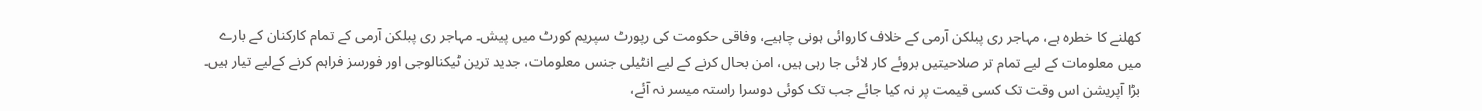کھلنے کا خطرہ ہے، مہاجر ری پبلکن آرمی کے خلاف کاروائی ہونی چاہیے، وفاقی حکومت کی رپورٹ سپریم کورٹ میں پیش۔ مہاجر ری پبلکن آرمی کے تمام کارکنان کے بارے میں معلومات کے لیے تمام تر صلاحیتیں بروئے کار لائی جا رہی ہیں، امن بحال کرنے کے لیے انٹیلی جنس معلومات، جدید ترین ٹیکنالوجی اور فورسز فراہم کرنے کےلیے تیار ہیں۔ بڑا آپریشن اس وقت تک کسی قیمت پر نہ کیا جائے جب تک کوئی دوسرا راستہ میسر نہ آئے،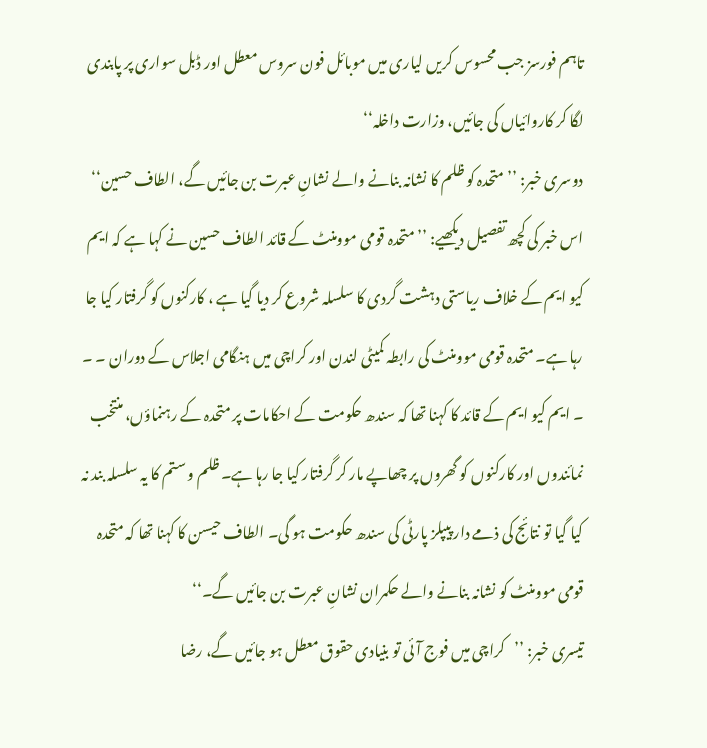تاہم فورسز جب محسوس کریں لیاری میں موبائل فون سروس معطل اور ڈبل سواری پر پابندی لگا کر کاروائیاں کی جائیں، وزارت داخلہ‘‘
دوسری خبر: ’’متحدہ کو ظلم کا نشانہ بنانے والے نشانِ عبرت بن جائیں گے، الطاف حسین‘‘
اس خبر کی کچھ تفصیل دیکھیے: ’’متحدہ قومی موومنٹ کے قائد الطاف حسین نے کہا ہے کہ ایم کیو ایم کے خلاف ریاستی دہشت گردی کا سلسلہ شروع کر دیا گیا ہے ، کارکنوں کو گرفتار کیا جا رہا ہے۔ متحدہ قومی موومنٹ کی رابطہ کمیٹی لندن اور کراچی میں ہنگامی اجلاس کے دوران ۔ ۔ ۔ ایم کیو ایم کے قائد کا کہنا تھا کہ سندھ حکومت کے احکامات پر متحدہ کے رہنماؤں، منتخب نمائندوں اور کارکنوں کو گھروں پر چھاپے مار کر گرفتار کیا جا رہا ہے۔ ظلم و ستم کا یہ سلسلہ بند نہ کیا گیا تو نتائج کی ذمے دار پیپلز پارٹی کی سندھ حکومت ہو گی۔ الطاف حیسن کا کہنا تھا کہ متحدہ قومی موومنٹ کو نشانہ بنانے والے حکمران نشانِ عبرت بن جائیں گے۔‘‘
تیسری خبر: ’’کراچی میں فوج آئی تو بنیادی حقوق معطل ہو جائیں گے، رضا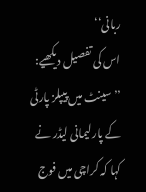ربانی‘‘
اس کی تفصیل دیکھیے: ’’سینٹ میں پیپلز پارٹی کے پارلیمانی لیڈر نے کہا کہ کراچی میں فوج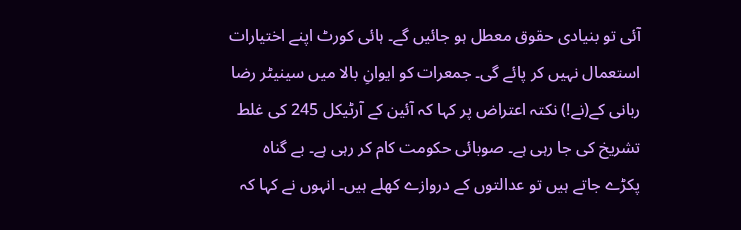آئی تو بنیادی حقوق معطل ہو جائیں گے۔ ہائی کورٹ اپنے اختیارات استعمال نہیں کر پائے گی۔ جمعرات کو ایوانِ بالا میں سینیٹر رضا ربانی کے(نے!) نکتہ اعتراض پر کہا کہ آئین کے آرٹیکل 245 کی غلط تشریخ کی جا رہی ہے۔ صوبائی حکومت کام کر رہی ہے۔ بے گناہ پکڑے جاتے ہیں تو عدالتوں کے دروازے کھلے ہیں۔ انہوں نے کہا کہ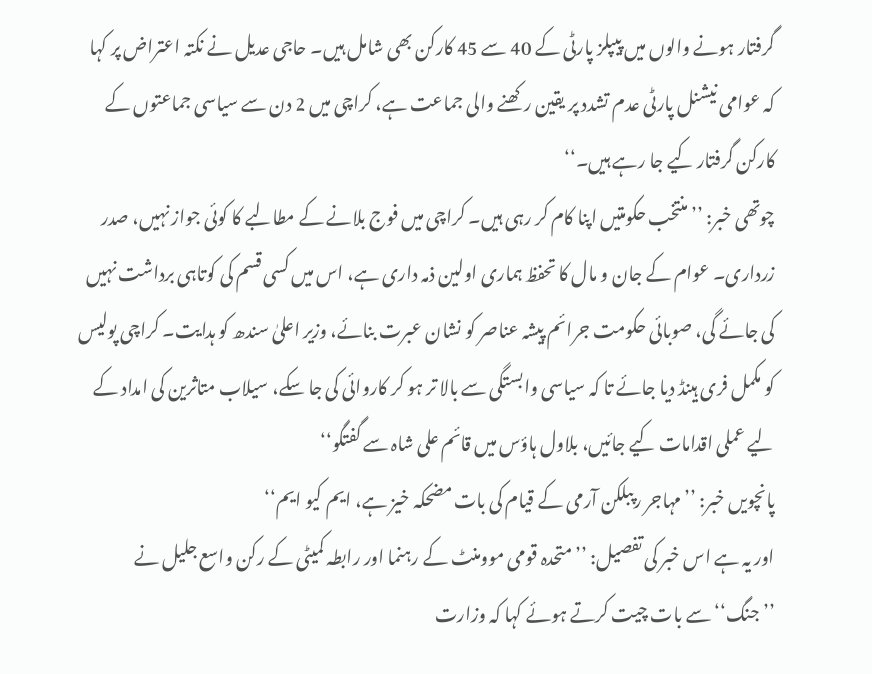گرفتار ہونے والوں میں پیپلز پارٹی کے 40 سے 45 کارکن بھی شامل ہیں۔ حاجی عدیل نے نکتہ اعتراض پر کہا کہ عوامی نیشنل پارٹی عدم تشدد پر یقین رکھنے والی جماعت ہے، کراچی میں 2 دن سے سیاسی جماعتوں کے کارکن گرفتار کیے جا رہے ہیں۔‘‘
چوتھی خبر: ’’منتخب حکومتیں اپنا کام کر رہی ہیں۔ کراچی میں فوج بلانے کے مطالبے کا کوئی جواز نہیں، صدر زرداری۔ عوام کے جان و مال کا تحفظ ہماری اولین ذمہ داری ہے، اس میں کسی قسم کی کوتاہی برداشت نہیں کی جائے گی، صوبائی حکومت جرائم پیشہ عناصر کو نشان عبرت بنائے، وزیر اعلیٰ سندھ کو ہدایت۔ کراچی پولیس کو مکمل فری ہینڈ دیا جائے تا کہ سیاسی وابستگی سے بالا تر ہو کر کاروائی کی جا سکے، سیلاب متاثرین کی امداد کے لیے عملی اقدامات کیے جائیں، بلاول ہاؤس میں قائم علی شاہ سے گفتگو‘‘
پانچویں خبر: ’’مہاجر رپبلکن آرمی کے قیام کی بات مضحکہ خیز ہے، ایم کیو ایم‘‘
اور یہ ہے اس خبر کی تفصیل: ’’متحدہ قومی موومنٹ کے رہنما اور رابطہ کمیٹی کے رکن واسع جلیل نے ’’جنگ‘‘ سے بات چیت کرتے ہوئے کہا کہ وزارت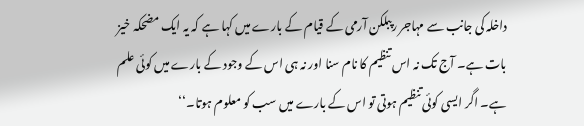داخلہ کی جانب سے مہاجر رپبلکن آرمی کے قیام کے بارے میں کہا ہے کہ یہ ایک مضحکہ خیز بات ہے۔ آج تک نہ اس تنظیم کا نام سنا اور نہ ہی اس کے وجود کے بارے میں کوئی علم ہے۔ اگر ایسی کوئی تنظیم ہوتی تو اس کے بارے میں سب کو معلوم ہوتا۔‘‘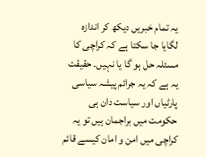یہ تمام خبریں دیکھ کر اندازہ لگایا جا سکتا ہے کہ کراچی کا مسئلہ حل ہو گا یا نہیں۔ حقیقت یہ ہے کہ یہ جرائم پیشہ سیاسی پارٹیاں اور سیاست دان ہی حکومت میں براجمان ہیں تو یہ کراچی میں امن و امان کیسے قائم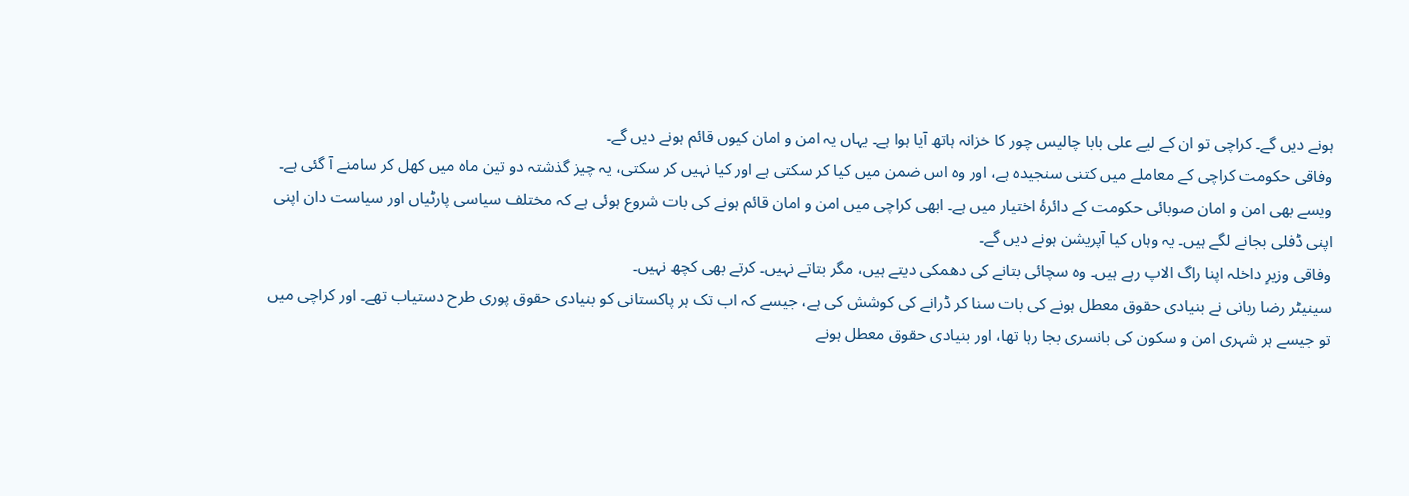ہونے دیں گے۔ کراچی تو ان کے لیے علی بابا چالیس چور کا خزانہ ہاتھ آیا ہوا ہے۔ یہاں یہ امن و امان کیوں قائم ہونے دیں گے۔
وفاقی حکومت کراچی کے معاملے میں کتنی سنجیدہ ہے، اور وہ اس ضمن میں کیا کر سکتی ہے اور کیا نہیں کر سکتی، یہ چیز گذشتہ دو تین ماہ میں کھل کر سامنے آ گئی ہے۔ ویسے بھی امن و امان صوبائی حکومت کے دائرۂ اختیار میں ہے۔ ابھی کراچی میں امن و امان قائم ہونے کی بات شروع ہوئی ہے کہ مختلف سیاسی پارٹیاں اور سیاست دان اپنی اپنی ڈفلی بجانے لگے ہیں۔ یہ وہاں کیا آپریشن ہونے دیں گے۔
وفاقی وزیرِ داخلہ اپنا راگ الاپ رہے ہیں۔ وہ سچائی بتانے کی دھمکی دیتے ہیں، مگر بتاتے نہیں۔ کرتے بھی کچھ نہیں۔
سینیٹر رضا ربانی نے بنیادی حقوق معطل ہونے کی بات سنا کر ڈرانے کی کوشش کی ہے، جیسے کہ اب تک ہر پاکستانی کو بنیادی حقوق پوری طرح دستیاب تھے۔ اور کراچی میں تو جیسے ہر شہری امن و سکون کی بانسری بجا رہا تھا، اور بنیادی حقوق معطل ہونے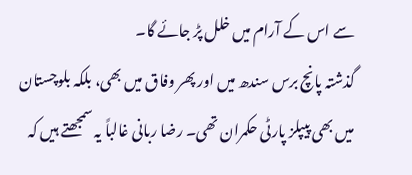سے اس کے آرام میں خلل پڑ جائے گا۔
گذشتہ پانچ برس سندھ میں اور پھر وفاق میں بھی، بلکہ بلوچستان میں بھی پیپلز پارٹی حکمران تھی۔ رضا ربانی غالباً یہ سمجھتے ہیں کہ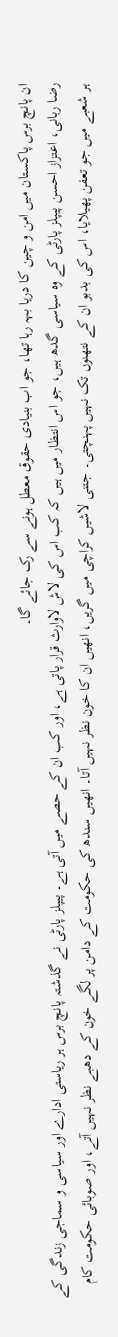ان پانچ برس پاکستان میں امن و چین کا دریا بہہ رہا تھا، جو اب بنیادی حقوق معطل ہونے سے رک جائے گا۔
رضا ربانی، اعتزاز احسن پیپلز پارٹی کے وہ سیاسی گدھ ہیں، جو اس انتظار میں ہیں کہ کب اس کی لاش لاوارث قرار پاتی ہے، اور کب ان کے حصے میں آتی ہے۔ پیپلز پارٹی نے گذشتہ پانچ برس ہر ریاستی ادارے اور سیاسی و سماجی زندگی کے ہر شعبے میں جو تعفن پھیلایا، اس کی بدبو ان کے نتھنوں تک نہیں پہنچتی۔ جتنی لاشیں کراچی میں گریں، انھیں ان کا خون نظر نہیں آتا۔ انھیں سندھ کی حکومت کے دامن پر لگے خون کے دھبے نظر نہیں آتے، اور صوبائی حکومت کام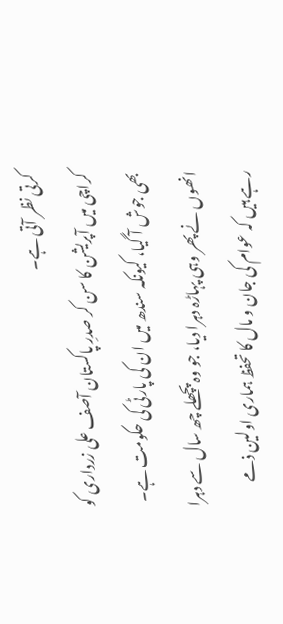کرتی نظر آتی ہے۔
کراچی میں آپریشن کا سن کر صدرِ پاکستان آصف علی زرداری کو بھی جوش آ گیا، کیونکہ سندھ میں ان کی پارٹی کی حکومت ہے۔ انھوں نے پھر وہی پہاڑہ دہرا دیا، جو وہ پچھلے چھ سال سے دہرا رہے ہیں کہ عوام کی جان و مال کا تحفظ ہماری اولین ذمے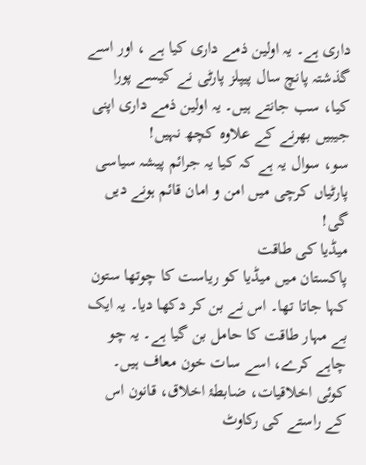داری ہے۔ یہ اولین ذمے داری کیا ہے ، اور اسے گذشتہ پانچ سال پیپلز پارٹی نے کیسے پورا کیا، سب جانتے ہیں۔ یہ اولین ذمے داری اپنی جیبیں بھرنے کے علاوہ کچھ نہیں!
سو، سوال یہ ہے کہ کیا یہ جرائم پیشہ سیاسی پارٹیاں کرچی میں امن و امان قائم ہونے دیں گی!
میڈیا کی طاقت
پاکستان میں میڈیا کو ریاست کا چوتھا ستون کہا جاتا تھا۔ اس نے بن کر دکھا دیا۔ یہ ایک بے مہار طاقت کا حامل بن گیا ہے۔ یہ چو چاہے کرے، اسے سات خون معاف ہیں۔ کوئی اخلاقیات، ضابطۂ اخلاق، قانون اس کے راستے کی رکاوٹ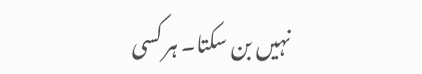نہیں بن سکتا۔ ہر کسی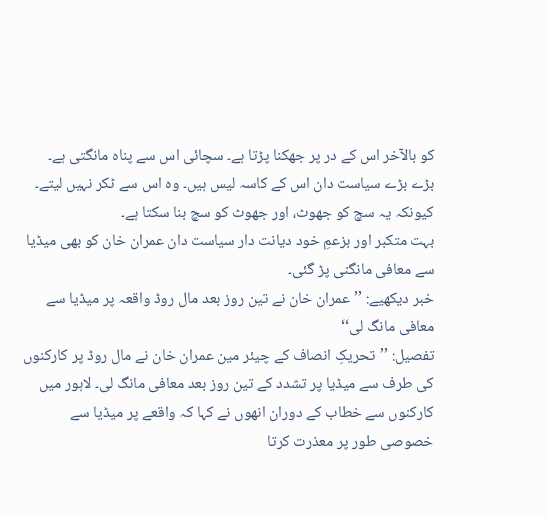کو بالآخر اس کے در پر جھکنا پڑتا ہے۔ سچائی اس سے پناہ مانگتی ہے۔ بڑے بڑے سیاست دان اس کے کاسہ لیس ہیں۔ وہ اس سے ٹکر نہیں لیتے۔ کیونکہ یہ سچ کو جھوٹ، اور جھوٹ کو سچ بنا سکتا ہے۔
بہت متکبر اور بزعمِ خود دیانت دار سیاست دان عمران خان کو بھی میڈیا سے معافی مانگنی پڑ گئی۔
خبر دیکھیے: ’’عمران خان نے تین روز بعد مال روڈ واقعہ پر میڈیا سے معافی مانگ لی‘‘
تفصیل: ’’تحریکِ انصاف کے چیئر مین عمران خان نے مال روڈ پر کارکنوں کی طرف سے میڈیا پر تشدد کے تین روز بعد معافی مانگ لی۔ لاہور میں کارکنوں سے خطاب کے دوران انھوں نے کہا کہ واقعے پر میڈیا سے خصوصی طور پر معذرت کرتا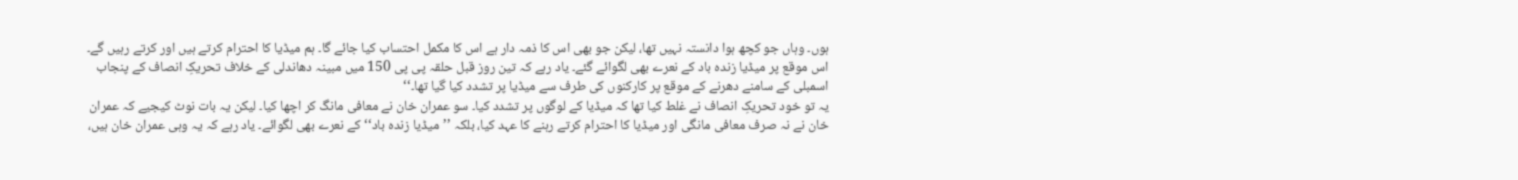ہوں۔ وہاں جو کچھ ہوا دانستہ نہیں تھا، لیکن جو بھی اس کا ذمہ دار ہے اس کا مکمل احتساب کیا جائے گا۔ ہم میڈیا کا احترام کرتے ہیں اور کرتے رہیں گے۔ اس موقع پر میڈیا زندہ باد کے نعرے بھی لگوائے گئے۔ یاد رہے کہ تین روز قبل حلقہ پی پی 150 میں مبینہ دھاندلی کے خلاف تحریکِ انصاف کے پنجاب اسمبلی کے سامنے دھرنے کے موقع پر کارکنوں کی طرف سے میڈیا پر تشدد کیا گیا تھا۔‘‘
یہ تو خود تحریکِ انصاف نے غلط کیا تھا کہ میڈیا کے لوگوں پر تشدد کیا۔ سو عمران خان نے معافی مانگ کر اچھا کیا۔ لیکن یہ بات نوٹ کیجیے کہ عمران خان نے نہ صرف معافی مانگی اور میڈیا کا احترام کرتے رہنے کا عہد کیا، بلکہ ’’میڈیا زندہ باد‘‘ کے نعرے بھی لگوائے۔ یاد رہے کہ یہ وہی عمران خان ہیں،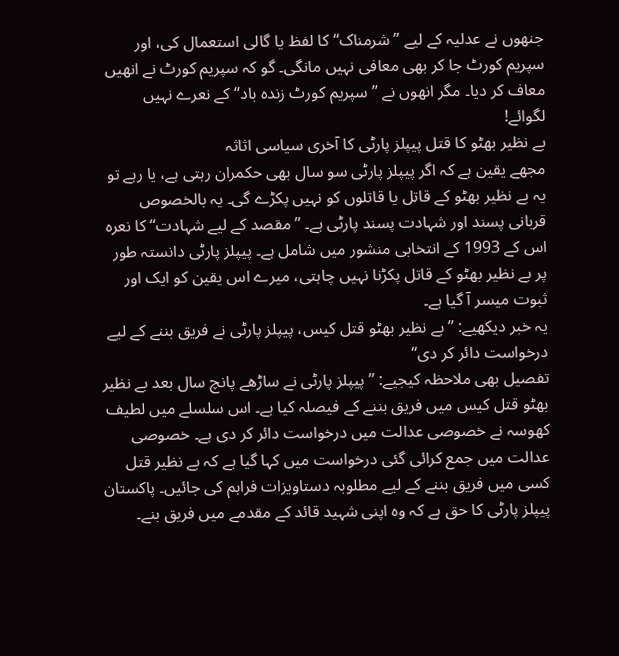جنھوں نے عدلیہ کے لیے ’’شرمناک‘‘ کا لفظ یا گالی استعمال کی، اور سپریم کورٹ جا کر بھی معافی نہیں مانگی۔ گو کہ سپریم کورٹ نے انھیں معاف کر دیا۔ مگر انھوں نے ’’سپریم کورٹ زندہ باد‘‘ کے نعرے نہیں لگوائے!
بے نظیر بھٹو کا قتل پیپلز پارٹی کا آخری سیاسی اثاثہ
مجھے یقین ہے کہ اگر پیپلز پارٹی سو سال بھی حکمران رہتی ہے، یا رہے تو یہ بے نظیر بھٹو کے قاتل یا قاتلوں کو نہیں پکڑے گی۔ یہ بالخصوص قربانی پسند اور شہادت پسند پارٹی ہے۔ ’’مقصد کے لیے شہادت‘‘ کا نعرہ اس کے 1993 کے انتخابی منشور میں شامل ہے۔ پیپلز پارٹی دانستہ طور پر بے نظیر بھٹو کے قاتل پکڑنا نہیں چاہتی، میرے اس یقین کو ایک اور ثبوت میسر آ گیا ہے۔
یہ خبر دیکھیے: ’’بے نظیر بھٹو قتل کیس، پیپلز پارٹی نے فریق بننے کے لیے درخواست دائر کر دی‘‘
تفصیل بھی ملاحظہ کیجیے: ’’پیپلز پارٹی نے ساڑھے پانچ سال بعد بے نظیر بھٹو قتل کیس میں فریق بننے کے فیصلہ کیا ہے۔ اس سلسلے میں لطیف کھوسہ نے خصوصی عدالت میں درخواست دائر کر دی ہے۔ خصوصی عدالت میں جمع کرائی گئی درخواست میں کہا گیا ہے کہ بے نظیر قتل کسی میں فریق بننے کے لیے مطلوبہ دستاویزات فراہم کی جائیں۔ پاکستان پیپلز پارٹی کا حق ہے کہ وہ اپنی شہید قائد کے مقدمے میں فریق بنے۔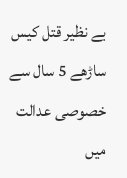بے نظیر قتل کیس ساڑھے 5 سال سے خصوصی عدالت میں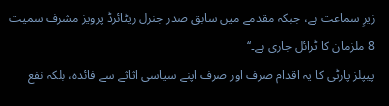زیرِ سماعت ہے، جبکہ مقدمے میں سابق صدر جنرل ریٹائرڈ پرویز مشرف سمیت 8 ملزمان کا ٹرائل جاری ہے۔‘‘
پیپلز پارٹی کا یہ اقدام صرف اور صرف اپنے سیاسی اثاثے سے فائدہ، بلکہ نفع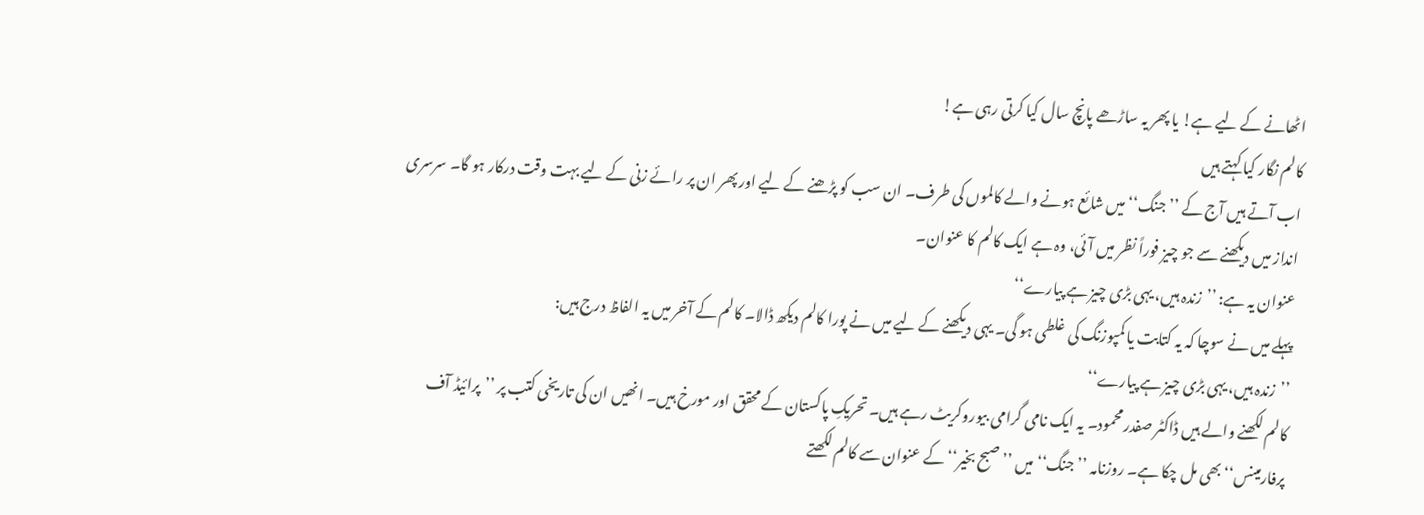اٹھانے کے لیے ہے! یا پھر یہ ساڑھے پانچ سال کیا کرتی رہی ہے!
کالم نگار کیا کہتے ہیں
اب آتے ہیں آج کے ’’جنگ‘‘ میں شائع ہونے والے کالموں کی طرف۔ ان سب کو پڑھنے کے لیے اور پھر ان پر رائے زنی کے لیے بہت وقت درکار ہو گا۔ سرسری انداز میں دیکھنے سے جو چیز فوراً نظر میں آئی، وہ ہے ایک کالم کا عنوان۔
عنوان یہ ہے: ’’زندہ ہیں، یہی بڑی چیز ہے پیارے‘‘
پہلے میں نے سوچا کہ یہ کتابت یا کمپوزنگ کی غلطی ہو گی۔ یہی دیکھنے کے لیے میں نے پورا کالم دیکھ ڈالا۔ کالم کے آخر میں یہ الفاظ درج ہیں:
’’زندہ ہیں، یہی بڑی چیز ہے پیارے‘‘
کالم لکھنے والے ہیں ڈاکٹر صفدر محمود۔ یہ ایک نامی گرامی بیوروکریٹ رہے ہیں۔ تحریکِ پاکستان کے محقق اور مورخ ہیں۔ انھیں ان کی تاریخی کتب پر ’’پرائیڈ آف پرفارمینس‘‘ بھی مل چکا ہے۔ روزنامہ ’’جنگ‘‘ میں ’’صبح بخیر‘‘ کے عنوان سے کالم لکھتے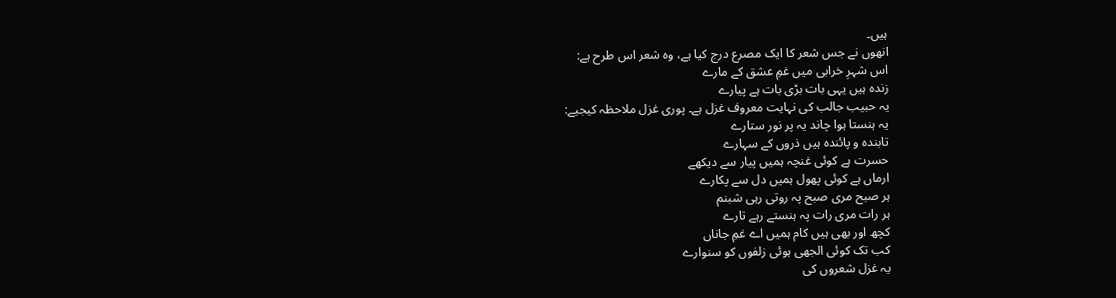ہیں۔
انھوں نے جس شعر کا ایک مصرع درج کیا ہے، وہ شعر اس طرح ہے:
اس شہرِ خرابی میں غمِ عشق کے مارے
زندہ ہیں یہی بات بڑی بات ہے پیارے
یہ حبیب جالب کی نہایت معروف غزل ہے۔ پوری غزل ملاحظہ کیجیے:
یہ ہنستا ہوا چاند یہ پر نور ستارے
تابندہ و پائندہ ہیں ذروں کے سہارے
حسرت ہے کوئی غنچہ ہمیں پیار سے دیکھے
ارماں ہے کوئی پھول ہمیں دل سے پکارے
ہر صبح مری صبح پہ روتی رہی شبنم
ہر رات مری رات پہ ہنستے رہے تارے
کچھ اور بھی ہیں کام ہمیں اے غمِ جاناں
کب تک کوئی الجھی ہوئی زلفوں کو سنوارے
یہ غزل شعروں کی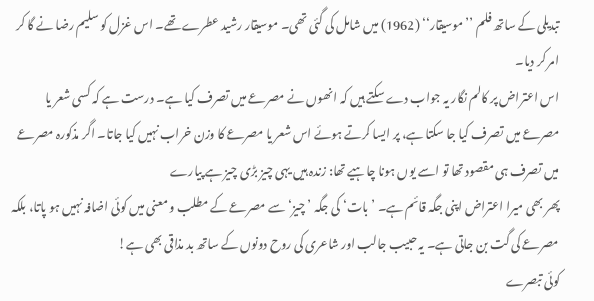تبدیلی کے ساتھ فلم ’’موسیقار‘‘ (1962) میں شامل کی گئی تھی۔ موسیقار رشید عطرے تھے۔ اس غزل کو سلیم رضا نے گا کر امر کر دیا۔
اس اعتراض پر کالم نگار یہ جواب دے سکتے ہیں کہ انھوں نے مصرعے میں تصرف کیا ہے۔ درست ہے کہ کسی شعر یا مصرعے میں تصرف کیا جا سکتا ہے، پر ایسا کرتے ہوئے اس شعر یا مصرعے کا وزن خراب نہیں کیا جاتا۔ اگر مذکورہ مصرعے میں تصرف ہی مقصود تھا تو اسے یوں ہونا چاہیے تھا: زندہ ہیں یہی چیز بڑی چیز ہے پیارے
پھر بھی میرا اعتراض اپنی جگہ قائم ہے۔ ’بات‘ کی جگہ ’چیز‘ سے مصرعے کے مطلب و معنی میں کوئی اضافہ نہیں ہو پاتا، بلکہ مصرعے کی گت بن جاتی ہے۔ یہ حبیب جالب اور شاعری کی روح دونوں کے ساتھ بد مذاقی بھی ہے!
کوئی تبصرے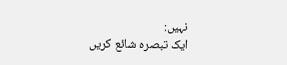نہیں:
ایک تبصرہ شائع کریں